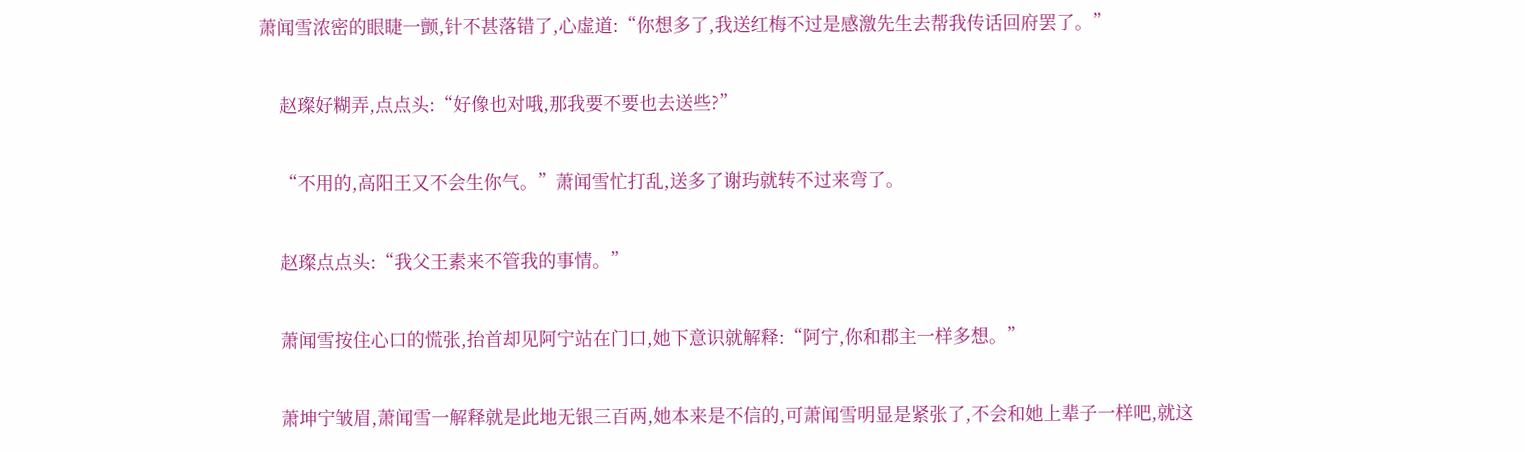萧闻雪浓密的眼睫一颤,针不甚落错了,心虚道:“你想多了,我送红梅不过是感激先生去帮我传话回府罢了。”

    赵璨好糊弄,点点头:“好像也对哦,那我要不要也去送些?”

    “不用的,高阳王又不会生你气。”萧闻雪忙打乱,送多了谢玙就转不过来弯了。

    赵璨点点头:“我父王素来不管我的事情。”

    萧闻雪按住心口的慌张,抬首却见阿宁站在门口,她下意识就解释:“阿宁,你和郡主一样多想。”

    萧坤宁皱眉,萧闻雪一解释就是此地无银三百两,她本来是不信的,可萧闻雪明显是紧张了,不会和她上辈子一样吧,就这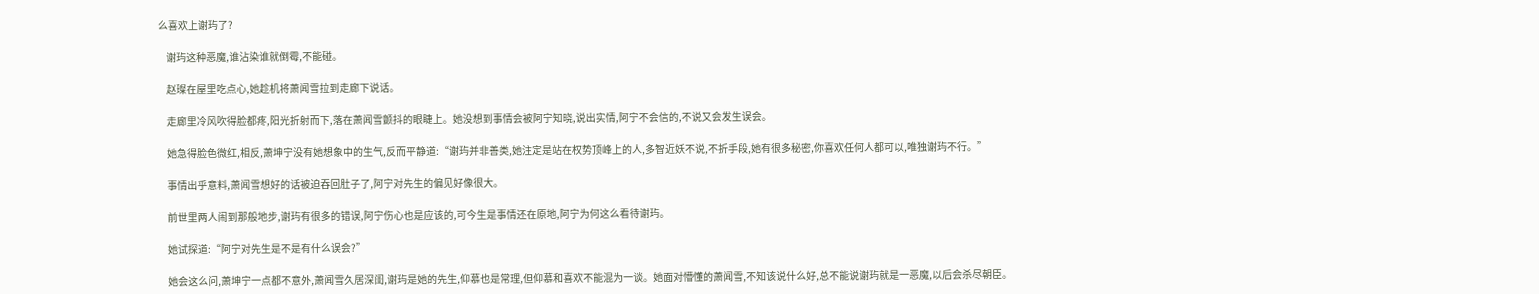么喜欢上谢玙了?

    谢玙这种恶魔,谁沾染谁就倒霉,不能碰。

    赵璨在屋里吃点心,她趁机将萧闻雪拉到走廊下说话。

    走廊里冷风吹得脸都疼,阳光折射而下,落在萧闻雪颤抖的眼睫上。她没想到事情会被阿宁知晓,说出实情,阿宁不会信的,不说又会发生误会。

    她急得脸色微红,相反,萧坤宁没有她想象中的生气,反而平静道:“谢玙并非善类,她注定是站在权势顶峰上的人,多智近妖不说,不折手段,她有很多秘密,你喜欢任何人都可以,唯独谢玙不行。”

    事情出乎意料,萧闻雪想好的话被迫吞回肚子了,阿宁对先生的偏见好像很大。

    前世里两人闹到那般地步,谢玙有很多的错误,阿宁伤心也是应该的,可今生是事情还在原地,阿宁为何这么看待谢玙。

    她试探道:“阿宁对先生是不是有什么误会?”

    她会这么问,萧坤宁一点都不意外,萧闻雪久居深闺,谢玙是她的先生,仰慕也是常理,但仰慕和喜欢不能混为一谈。她面对懵懂的萧闻雪,不知该说什么好,总不能说谢玙就是一恶魔,以后会杀尽朝臣。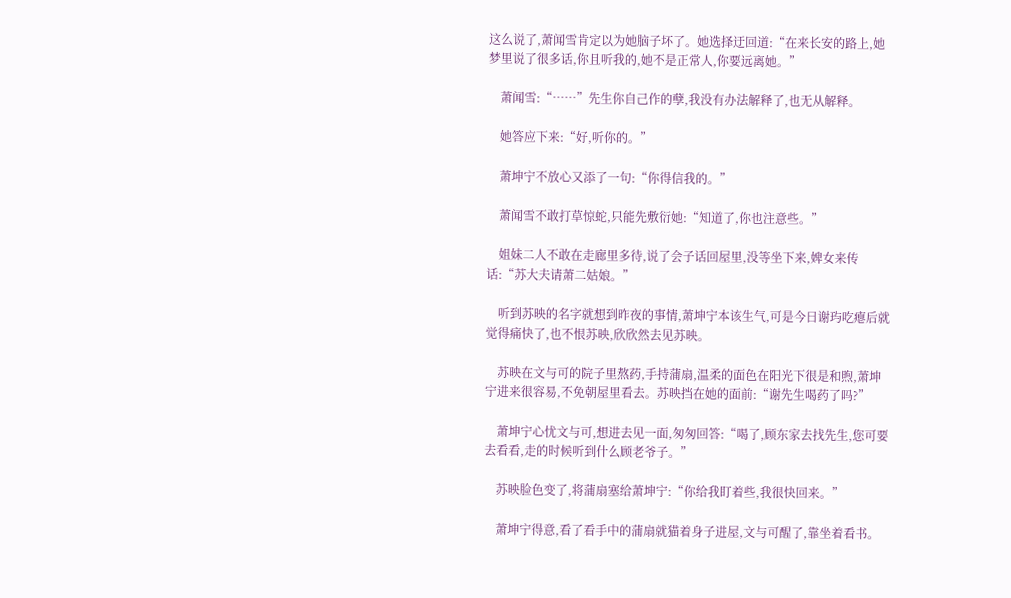这么说了,萧闻雪肯定以为她脑子坏了。她选择迂回道:“在来长安的路上,她梦里说了很多话,你且听我的,她不是正常人,你要远离她。”

    萧闻雪:“……”先生你自己作的孽,我没有办法解释了,也无从解释。

    她答应下来:“好,听你的。”

    萧坤宁不放心又添了一句:“你得信我的。”

    萧闻雪不敢打草惊蛇,只能先敷衍她:“知道了,你也注意些。”

    姐妹二人不敢在走廊里多待,说了会子话回屋里,没等坐下来,婢女来传话:“苏大夫请萧二姑娘。”

    听到苏映的名字就想到昨夜的事情,萧坤宁本该生气,可是今日谢玙吃瘪后就觉得痛快了,也不恨苏映,欣欣然去见苏映。

    苏映在文与可的院子里熬药,手持蒲扇,温柔的面色在阳光下很是和煦,萧坤宁进来很容易,不免朝屋里看去。苏映挡在她的面前:“谢先生喝药了吗?”

    萧坤宁心忧文与可,想进去见一面,匆匆回答:“喝了,顾东家去找先生,您可要去看看,走的时候听到什么顾老爷子。”

    苏映脸色变了,将蒲扇塞给萧坤宁:“你给我盯着些,我很快回来。”

    萧坤宁得意,看了看手中的蒲扇就猫着身子进屋,文与可醒了,靠坐着看书。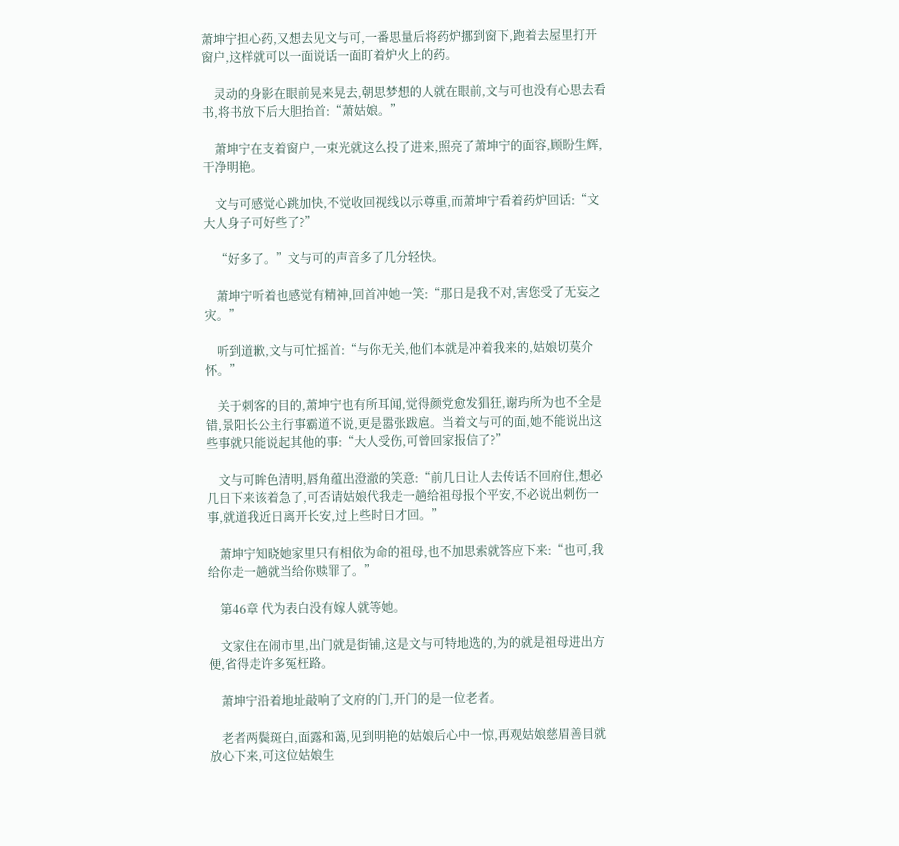萧坤宁担心药,又想去见文与可,一番思量后将药炉挪到窗下,跑着去屋里打开窗户,这样就可以一面说话一面盯着炉火上的药。

    灵动的身影在眼前晃来晃去,朝思梦想的人就在眼前,文与可也没有心思去看书,将书放下后大胆抬首:“萧姑娘。”

    萧坤宁在支着窗户,一束光就这么投了进来,照亮了萧坤宁的面容,顾盼生辉,干净明艳。

    文与可感觉心跳加快,不觉收回视线以示尊重,而萧坤宁看着药炉回话:“文大人身子可好些了?”

    “好多了。”文与可的声音多了几分轻快。

    萧坤宁听着也感觉有精神,回首冲她一笑:“那日是我不对,害您受了无妄之灾。”

    听到道歉,文与可忙摇首:“与你无关,他们本就是冲着我来的,姑娘切莫介怀。”

    关于刺客的目的,萧坤宁也有所耳闻,觉得颜党愈发猖狂,谢玙所为也不全是错,景阳长公主行事霸道不说,更是嚣张跋扈。当着文与可的面,她不能说出这些事就只能说起其他的事:“大人受伤,可曾回家报信了?”

    文与可眸色清明,唇角蕴出澄澈的笑意:“前几日让人去传话不回府住,想必几日下来该着急了,可否请姑娘代我走一趟给祖母报个平安,不必说出刺伤一事,就道我近日离开长安,过上些时日才回。”

    萧坤宁知晓她家里只有相依为命的祖母,也不加思索就答应下来:“也可,我给你走一趟就当给你赎罪了。”

    第46章 代为表白没有嫁人就等她。

    文家住在闹市里,出门就是街铺,这是文与可特地选的,为的就是祖母进出方便,省得走许多冤枉路。

    萧坤宁沿着地址敲响了文府的门,开门的是一位老者。

    老者两鬓斑白,面露和蔼,见到明艳的姑娘后心中一惊,再观姑娘慈眉善目就放心下来,可这位姑娘生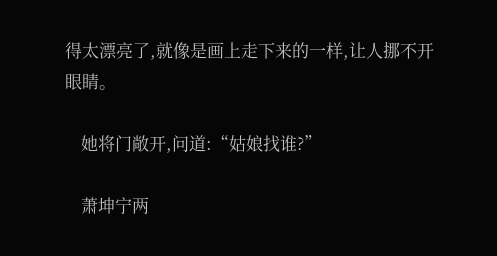得太漂亮了,就像是画上走下来的一样,让人挪不开眼睛。

    她将门敞开,问道:“姑娘找谁?”

    萧坤宁两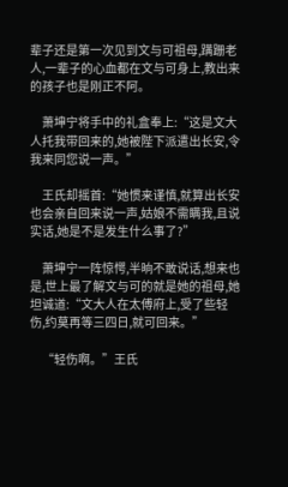辈子还是第一次见到文与可祖母,蹒跚老人,一辈子的心血都在文与可身上,教出来的孩子也是刚正不阿。

    萧坤宁将手中的礼盒奉上:“这是文大人托我带回来的,她被陛下派遣出长安,令我来同您说一声。”

    王氏却摇首:“她惯来谨慎,就算出长安也会亲自回来说一声,姑娘不需瞒我,且说实话,她是不是发生什么事了?”

    萧坤宁一阵惊愕,半晌不敢说话,想来也是,世上最了解文与可的就是她的祖母,她坦诚道:“文大人在太傅府上,受了些轻伤,约莫再等三四日,就可回来。”

    “轻伤啊。”王氏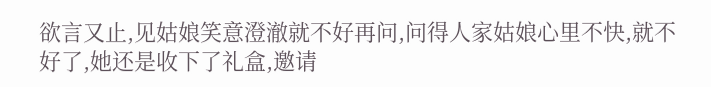欲言又止,见姑娘笑意澄澈就不好再问,问得人家姑娘心里不快,就不好了,她还是收下了礼盒,邀请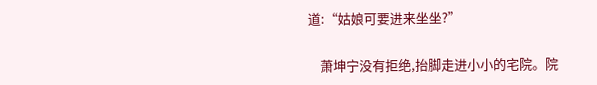道:“姑娘可要进来坐坐?”

    萧坤宁没有拒绝,抬脚走进小小的宅院。院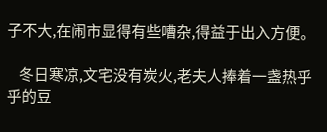子不大,在闹市显得有些嘈杂,得益于出入方便。

    冬日寒凉,文宅没有炭火,老夫人捧着一盏热乎乎的豆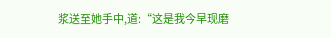浆送至她手中,道:“这是我今早现磨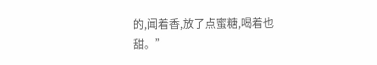的,闻着香,放了点蜜糖,喝着也甜。”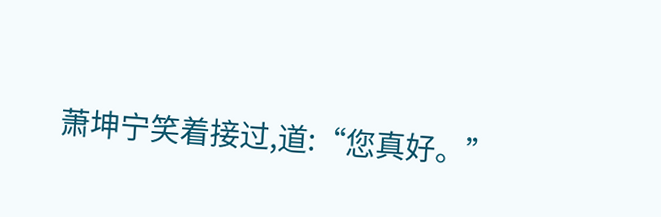萧坤宁笑着接过,道:“您真好。”